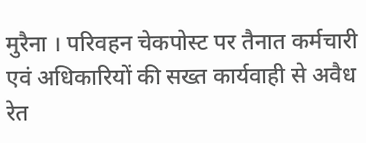मुरैना । परिवहन चेकपोस्ट पर तैनात कर्मचारी एवं अधिकारियों की सख्त कार्यवाही से अवैध रेत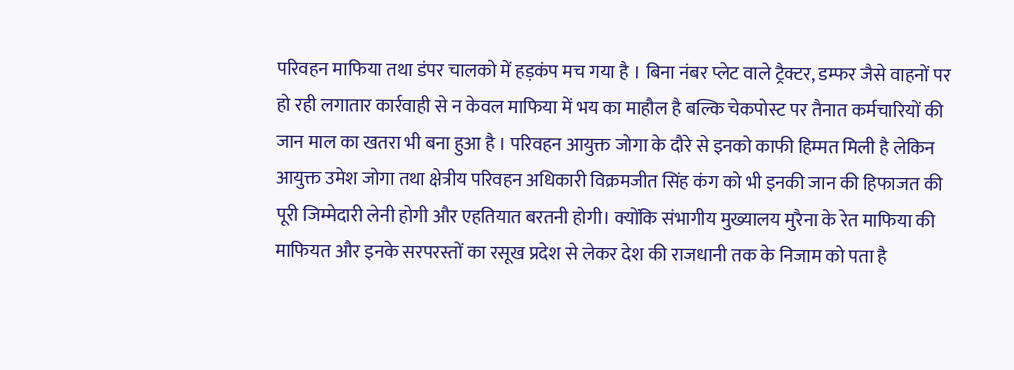परिवहन माफिया तथा डंपर चालको में हड़कंप मच गया है । बिना नंबर प्लेट वाले ट्रैक्टर, डम्फर जैसे वाहनों पर हो रही लगातार कार्रवाही से न केवल माफिया में भय का माहौल है बल्कि चेकपोस्ट पर तैनात कर्मचारियों की जान माल का खतरा भी बना हुआ है । परिवहन आयुक्त जोगा के दौरे से इनको काफी हिम्मत मिली है लेकिन आयुक्त उमेश जोगा तथा क्षेत्रीय परिवहन अधिकारी विक्रमजीत सिंह कंग को भी इनकी जान की हिफाजत की पूरी जिम्मेदारी लेनी होगी और एहतियात बरतनी होगी। क्योंकि संभागीय मुख्यालय मुरैना के रेत माफिया की माफियत और इनके सरपरस्तों का रसूख प्रदेश से लेकर देश की राजधानी तक के निजाम को पता है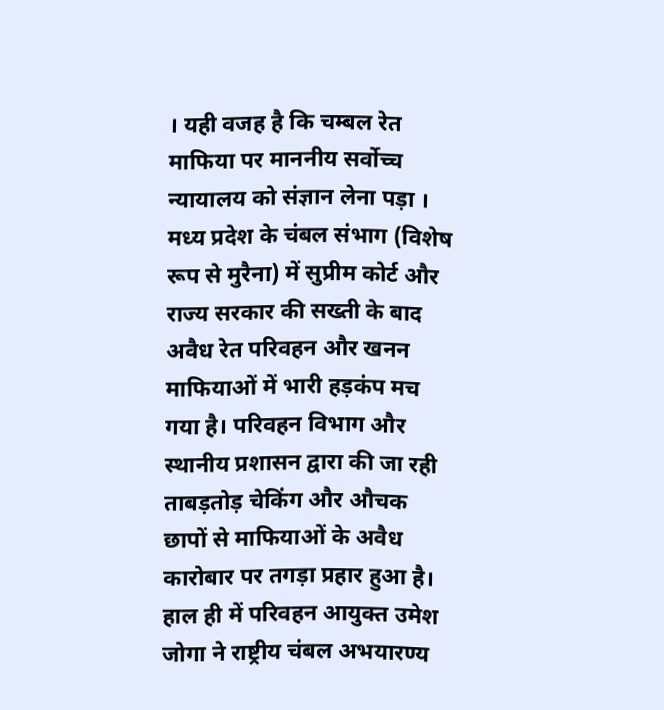। यही वजह है कि चम्बल रेत माफिया पर माननीय सर्वोच्च न्यायालय को संज्ञान लेना पड़ा ।
मध्य प्रदेश के चंबल संभाग (विशेष रूप से मुरैना) में सुप्रीम कोर्ट और राज्य सरकार की सख्ती के बाद अवैध रेत परिवहन और खनन माफियाओं में भारी हड़कंप मच गया है। परिवहन विभाग और स्थानीय प्रशासन द्वारा की जा रही ताबड़तोड़ चेकिंग और औचक छापों से माफियाओं के अवैध कारोबार पर तगड़ा प्रहार हुआ है। हाल ही में परिवहन आयुक्त उमेश जोगा ने राष्ट्रीय चंबल अभयारण्य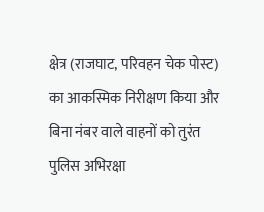क्षेत्र (राजघाट, परिवहन चेक पोस्ट) का आकस्मिक निरीक्षण किया और बिना नंबर वाले वाहनों को तुरंत पुलिस अभिरक्षा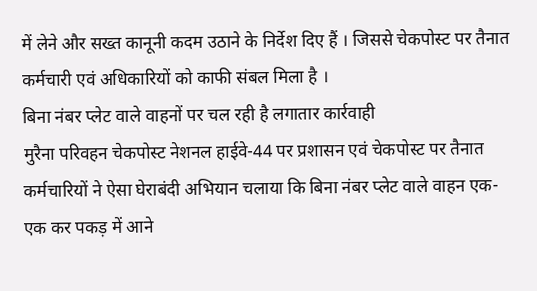में लेने और सख्त कानूनी कदम उठाने के निर्देश दिए हैं । जिससे चेकपोस्ट पर तैनात कर्मचारी एवं अधिकारियों को काफी संबल मिला है ।
बिना नंबर प्लेट वाले वाहनों पर चल रही है लगातार कार्रवाही
मुरैना परिवहन चेकपोस्ट नेशनल हाईवे-44 पर प्रशासन एवं चेकपोस्ट पर तैनात कर्मचारियों ने ऐसा घेराबंदी अभियान चलाया कि बिना नंबर प्लेट वाले वाहन एक-एक कर पकड़ में आने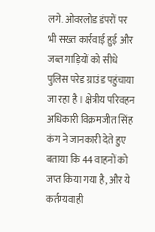लगे. ओवरलोड डंपरों पर भी सख्त कार्रवाई हुई और जब्त गाड़ियों को सीधे पुलिस परेड ग्राउंड पहुंचाया जा रहा है । क्षेत्रीय परिवहन अधिकारी विक्रमजीत सिंह कंग ने जानकारी देते हुए बताया कि 44 वाहनों को जप्त किया गया है, और ये कर्तम्यवाही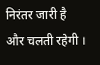निरंतर जारी है और चलती रहेगी ।